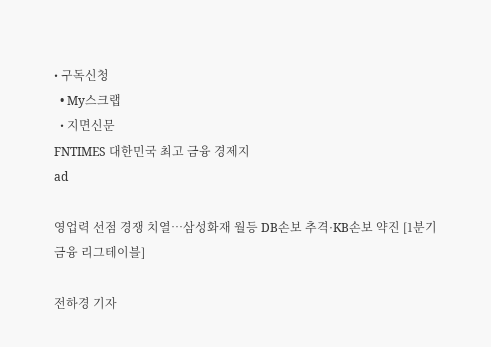• 구독신청
  • My스크랩
  • 지면신문
FNTIMES 대한민국 최고 금융 경제지
ad

영업력 선점 경쟁 치열…삼성화재 월등 DB손보 추격·KB손보 약진 [1분기 금융 리그테이블]

전하경 기자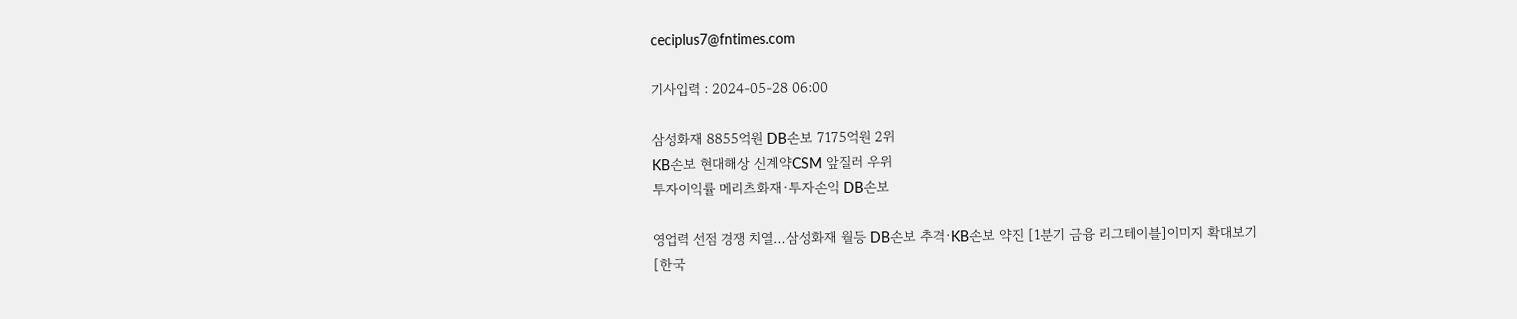ceciplus7@fntimes.com

기사입력 : 2024-05-28 06:00

삼성화재 8855억원 DB손보 7175억원 2위
KB손보 현대해상 신계약CSM 앞질러 우위
투자이익률 메리츠화재·투자손익 DB손보

영업력 선점 경쟁 치열…삼성화재 월등 DB손보 추격·KB손보 약진 [1분기 금융 리그테이블]이미지 확대보기
[한국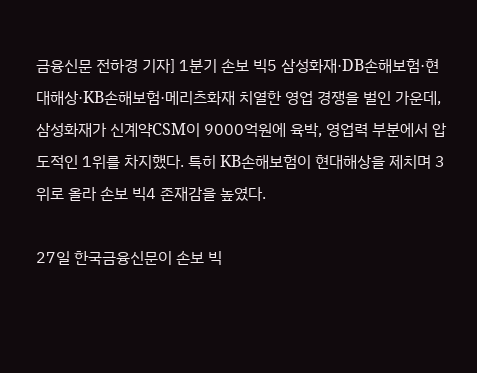금융신문 전하경 기자] 1분기 손보 빅5 삼성화재·DB손해보험·현대해상·KB손해보험·메리츠화재 치열한 영업 경쟁을 벌인 가운데, 삼성화재가 신계약CSM이 9000억원에 육박, 영업력 부분에서 압도적인 1위를 차지했다. 특히 KB손해보험이 현대해상을 제치며 3위로 올라 손보 빅4 존재감을 높였다.

27일 한국금융신문이 손보 빅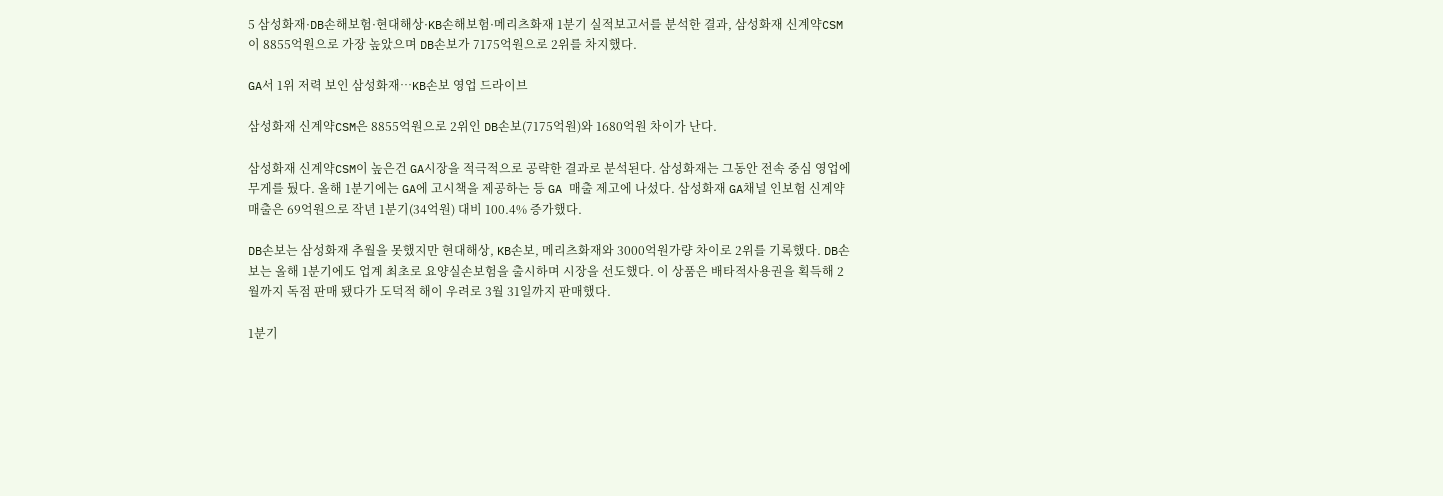5 삼성화재·DB손해보험·현대해상·KB손해보험·메리츠화재 1분기 실적보고서를 분석한 결과, 삼성화재 신계약CSM이 8855억원으로 가장 높았으며 DB손보가 7175억원으로 2위를 차지했다.

GA서 1위 저력 보인 삼성화재…KB손보 영업 드라이브

삼성화재 신계약CSM은 8855억원으로 2위인 DB손보(7175억원)와 1680억원 차이가 난다.

삼성화재 신계약CSM이 높은건 GA시장을 적극적으로 공략한 결과로 분석된다. 삼성화재는 그동안 전속 중심 영업에 무게를 뒀다. 올해 1분기에는 GA에 고시책을 제공하는 등 GA 매출 제고에 나섰다. 삼성화재 GA채널 인보험 신계약 매출은 69억원으로 작년 1분기(34억원) 대비 100.4% 증가했다.

DB손보는 삼성화재 추월을 못했지만 현대해상, KB손보, 메리츠화재와 3000억원가량 차이로 2위를 기록했다. DB손보는 올해 1분기에도 업계 최초로 요양실손보험을 출시하며 시장을 선도했다. 이 상품은 배타적사용권을 획득해 2월까지 독점 판매 됐다가 도덕적 해이 우려로 3월 31일까지 판매했다.

1분기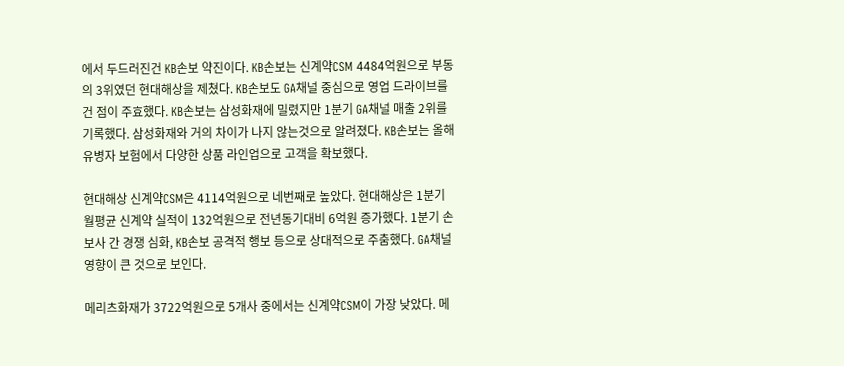에서 두드러진건 KB손보 약진이다. KB손보는 신계약CSM 4484억원으로 부동의 3위였던 현대해상을 제쳤다. KB손보도 GA채널 중심으로 영업 드라이브를 건 점이 주효했다. KB손보는 삼성화재에 밀렸지만 1분기 GA채널 매출 2위를 기록했다. 삼성화재와 거의 차이가 나지 않는것으로 알려졌다. KB손보는 올해 유병자 보험에서 다양한 상품 라인업으로 고객을 확보했다.

현대해상 신계약CSM은 4114억원으로 네번째로 높았다. 현대해상은 1분기 월평균 신계약 실적이 132억원으로 전년동기대비 6억원 증가했다. 1분기 손보사 간 경쟁 심화, KB손보 공격적 행보 등으로 상대적으로 주춤했다. GA채널 영향이 큰 것으로 보인다.

메리츠화재가 3722억원으로 5개사 중에서는 신계약CSM이 가장 낮았다. 메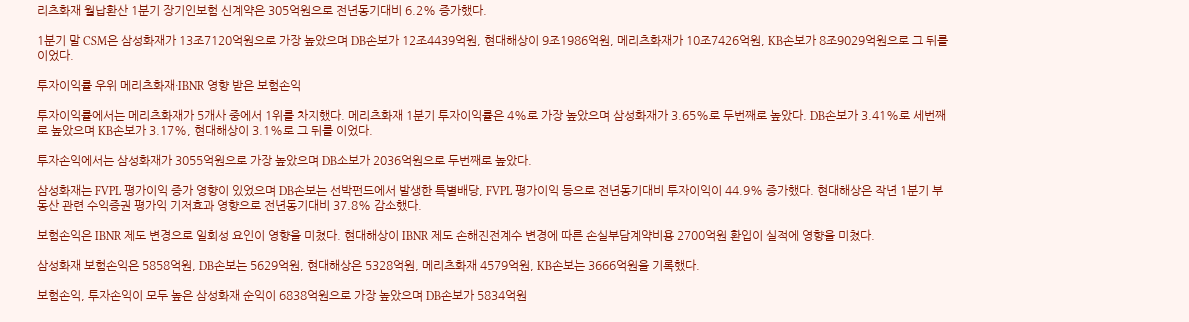리츠화재 월납환산 1분기 장기인보험 신계약은 305억원으로 전년동기대비 6.2% 증가했다.

1분기 말 CSM은 삼성화재가 13조7120억원으로 가장 높았으며 DB손보가 12조4439억원, 현대해상이 9조1986억원, 메리츠화재가 10조7426억원, KB손보가 8조9029억원으로 그 뒤를 이었다.

투자이익률 우위 메리츠화재·IBNR 영향 받은 보험손익

투자이익률에서는 메리츠화재가 5개사 중에서 1위를 차지했다. 메리츠화재 1분기 투자이익률은 4%로 가장 높았으며 삼성화재가 3.65%로 두번째로 높았다. DB손보가 3.41%로 세번째로 높았으며 KB손보가 3.17%, 현대해상이 3.1%로 그 뒤를 이었다.

투자손익에서는 삼성화재가 3055억원으로 가장 높았으며 DB소보가 2036억원으로 두번째로 높았다.

삼성화재는 FVPL 평가이익 증가 영향이 있었으며 DB손보는 선박펀드에서 발생한 특별배당, FVPL 평가이익 등으로 전년동기대비 투자이익이 44.9% 증가했다. 현대해상은 작년 1분기 부동산 관련 수익증권 평가익 기저효과 영향으로 전년동기대비 37.8% 감소했다.

보험손익은 IBNR 제도 변경으로 일회성 요인이 영향을 미쳤다. 현대해상이 IBNR 제도 손해진전계수 변경에 따른 손실부담계약비용 2700억원 환입이 실적에 영향을 미쳤다.

삼성화재 보험손익은 5858억원, DB손보는 5629억원, 현대해상은 5328억원, 메리츠화재 4579억원, KB손보는 3666억원을 기록했다.

보험손익, 투자손익이 모두 높은 삼성화재 순익이 6838억원으로 가장 높았으며 DB손보가 5834억원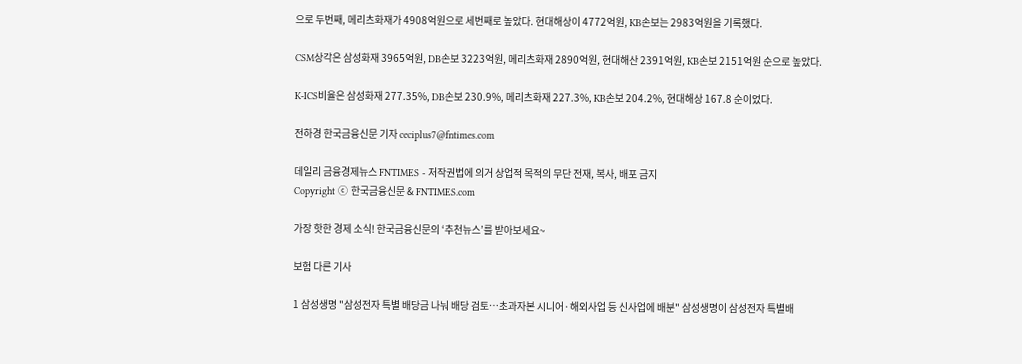으로 두번째, 메리츠화재가 4908억원으로 세번째로 높았다. 현대해상이 4772억원, KB손보는 2983억원을 기록했다.

CSM상각은 삼성화재 3965억원, DB손보 3223억원, 메리츠화재 2890억원, 현대해산 2391억원, KB손보 2151억원 순으로 높았다.

K-ICS비율은 삼성화재 277.35%, DB손보 230.9%, 메리츠화재 227.3%, KB손보 204.2%, 현대해상 167.8 순이었다.

전하경 한국금융신문 기자 ceciplus7@fntimes.com

데일리 금융경제뉴스 FNTIMES - 저작권법에 의거 상업적 목적의 무단 전재, 복사, 배포 금지
Copyright ⓒ 한국금융신문 & FNTIMES.com

가장 핫한 경제 소식! 한국금융신문의 ‘추천뉴스’를 받아보세요~

보험 다른 기사

1 삼성생명 "삼성전자 특별 배당금 나눠 배당 검토…초과자본 시니어·해외사업 등 신사업에 배분" 삼성생명이 삼성전자 특별배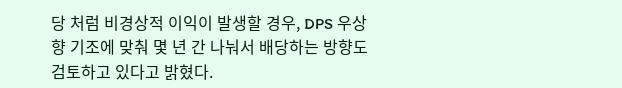당 처럼 비경상적 이익이 발생할 경우, DPS 우상향 기조에 맞춰 몇 년 간 나눠서 배당하는 방향도 검토하고 있다고 밝혔다.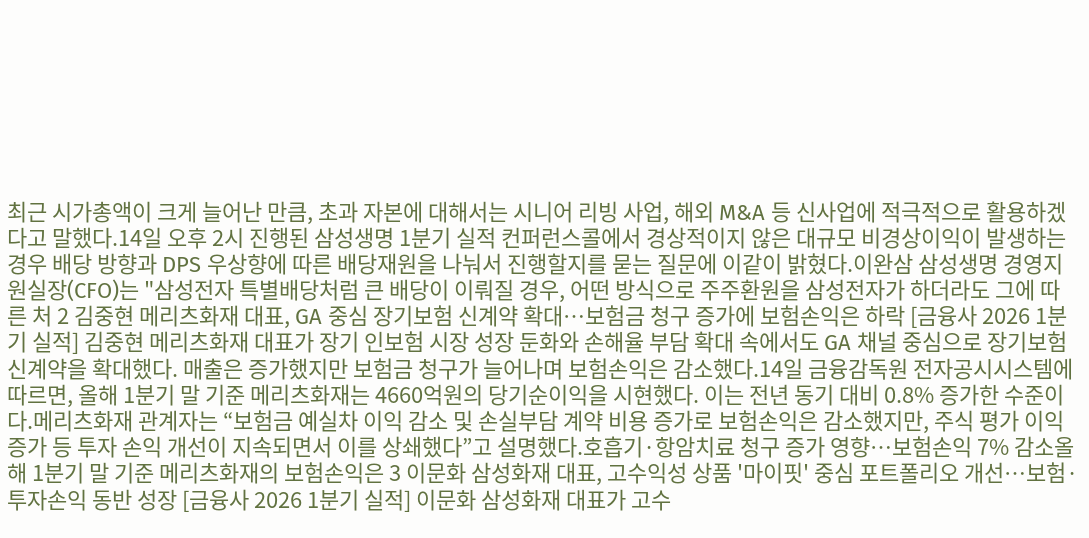최근 시가총액이 크게 늘어난 만큼, 초과 자본에 대해서는 시니어 리빙 사업, 해외 M&A 등 신사업에 적극적으로 활용하겠다고 말했다.14일 오후 2시 진행된 삼성생명 1분기 실적 컨퍼런스콜에서 경상적이지 않은 대규모 비경상이익이 발생하는 경우 배당 방향과 DPS 우상향에 따른 배당재원을 나눠서 진행할지를 묻는 질문에 이같이 밝혔다.이완삼 삼성생명 경영지원실장(CFO)는 "삼성전자 특별배당처럼 큰 배당이 이뤄질 경우, 어떤 방식으로 주주환원을 삼성전자가 하더라도 그에 따른 처 2 김중현 메리츠화재 대표, GA 중심 장기보험 신계약 확대…보험금 청구 증가에 보험손익은 하락 [금융사 2026 1분기 실적] 김중현 메리츠화재 대표가 장기 인보험 시장 성장 둔화와 손해율 부담 확대 속에서도 GA 채널 중심으로 장기보험 신계약을 확대했다. 매출은 증가했지만 보험금 청구가 늘어나며 보험손익은 감소했다.14일 금융감독원 전자공시시스템에 따르면, 올해 1분기 말 기준 메리츠화재는 4660억원의 당기순이익을 시현했다. 이는 전년 동기 대비 0.8% 증가한 수준이다.메리츠화재 관계자는 “보험금 예실차 이익 감소 및 손실부담 계약 비용 증가로 보험손익은 감소했지만, 주식 평가 이익 증가 등 투자 손익 개선이 지속되면서 이를 상쇄했다”고 설명했다.호흡기·항암치료 청구 증가 영향…보험손익 7% 감소올해 1분기 말 기준 메리츠화재의 보험손익은 3 이문화 삼성화재 대표, 고수익성 상품 '마이핏' 중심 포트폴리오 개선…보험·투자손익 동반 성장 [금융사 2026 1분기 실적] 이문화 삼성화재 대표가 고수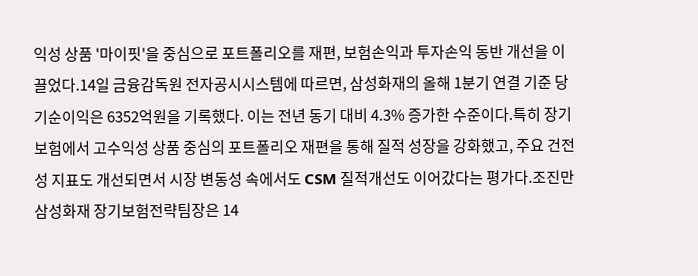익성 상품 '마이핏'을 중심으로 포트폴리오를 재편, 보험손익과 투자손익 동반 개선을 이끌었다.14일 금융감독원 전자공시시스템에 따르면, 삼성화재의 올해 1분기 연결 기준 당기순이익은 6352억원을 기록했다. 이는 전년 동기 대비 4.3% 증가한 수준이다.특히 장기보험에서 고수익성 상품 중심의 포트폴리오 재편을 통해 질적 성장을 강화했고, 주요 건전성 지표도 개선되면서 시장 변동성 속에서도 CSM 질적개선도 이어갔다는 평가다.조진만 삼성화재 장기보험전략팀장은 14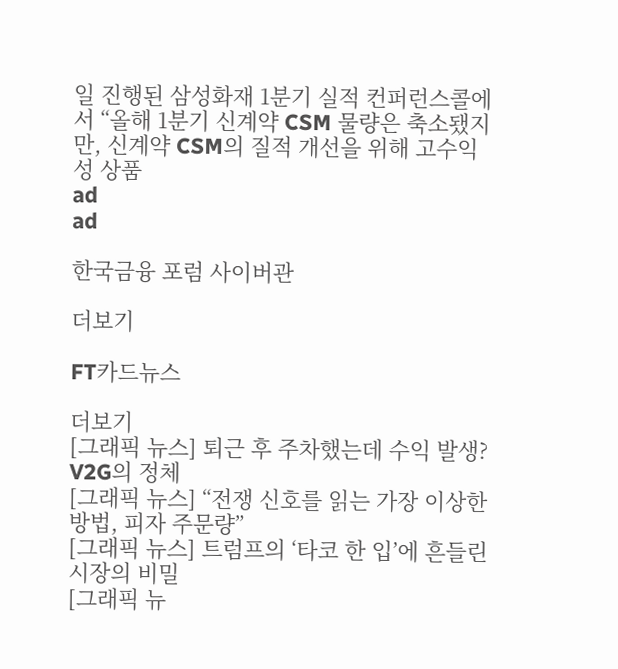일 진행된 삼성화재 1분기 실적 컨퍼런스콜에서 “올해 1분기 신계약 CSM 물량은 축소됐지만, 신계약 CSM의 질적 개선을 위해 고수익성 상품
ad
ad

한국금융 포럼 사이버관

더보기

FT카드뉴스

더보기
[그래픽 뉴스] 퇴근 후 주차했는데 수익 발생? V2G의 정체
[그래픽 뉴스] “전쟁 신호를 읽는 가장 이상한 방법, 피자 주문량”
[그래픽 뉴스] 트럼프의 ‘타코 한 입’에 흔들린 시장의 비밀
[그래픽 뉴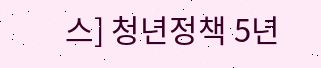스] 청년정책 5년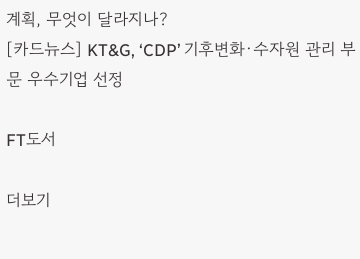계획, 무엇이 달라지나?
[카드뉴스] KT&G, ‘CDP’ 기후변화·수자원 관리 부문 우수기업 선정

FT도서

더보기